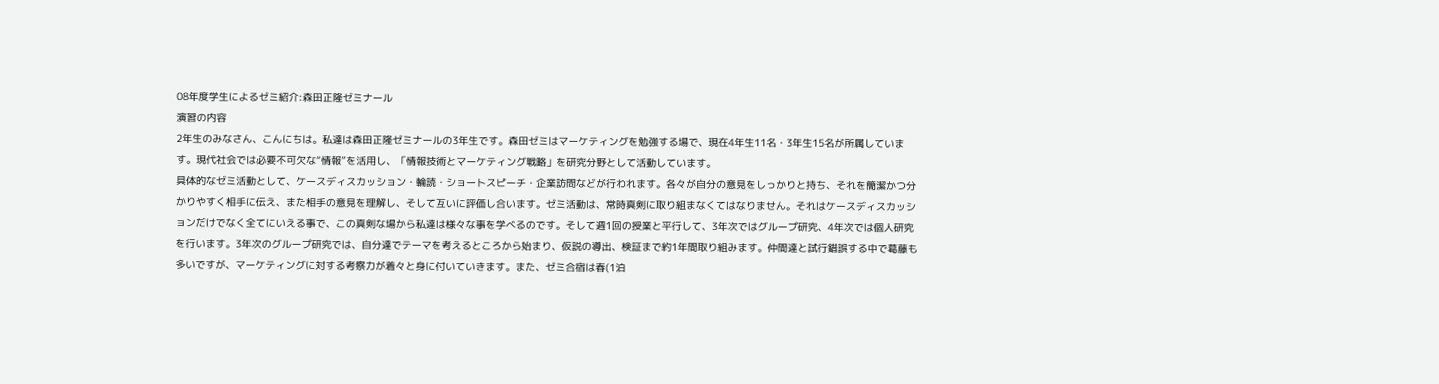08年度学生によるゼミ紹介:森田正隆ゼミナール
演習の内容
2年生のみなさん、こんにちは。私達は森田正隆ゼミナールの3年生です。森田ゼミはマーケティングを勉強する場で、現在4年生11名・3年生15名が所属しています。現代社会では必要不可欠な“情報”を活用し、「情報技術とマーケティング戦略」を研究分野として活動しています。
具体的なゼミ活動として、ケースディスカッション・輪読・ショートスピーチ・企業訪問などが行われます。各々が自分の意見をしっかりと持ち、それを簡潔かつ分かりやすく相手に伝え、また相手の意見を理解し、そして互いに評価し合います。ゼミ活動は、常時真剣に取り組まなくてはなりません。それはケースディスカッションだけでなく全てにいえる事で、この真剣な場から私達は様々な事を学べるのです。そして週1回の授業と平行して、3年次ではグループ研究、4年次では個人研究を行います。3年次のグループ研究では、自分達でテーマを考えるところから始まり、仮説の導出、検証まで約1年間取り組みます。仲間達と試行錯誤する中で葛藤も多いですが、マーケティングに対する考察力が着々と身に付いていきます。また、ゼミ合宿は春(1泊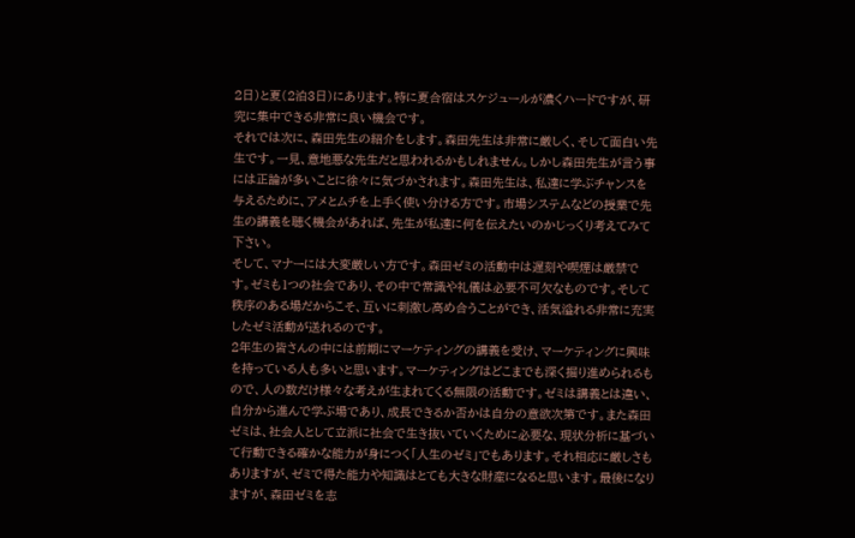2日)と夏(2泊3日)にあります。特に夏合宿はスケジュールが濃くハードですが、研究に集中できる非常に良い機会です。
それでは次に、森田先生の紹介をします。森田先生は非常に厳しく、そして面白い先生です。一見、意地悪な先生だと思われるかもしれません。しかし森田先生が言う事には正論が多いことに徐々に気づかされます。森田先生は、私達に学ぶチャンスを与えるために、アメとムチを上手く使い分ける方です。市場システムなどの授業で先生の講義を聴く機会があれば、先生が私達に何を伝えたいのかじっくり考えてみて下さい。
そして、マナーには大変厳しい方です。森田ゼミの活動中は遅刻や喫煙は厳禁です。ゼミも1つの社会であり、その中で常識や礼儀は必要不可欠なものです。そして秩序のある場だからこそ、互いに刺激し高め合うことができ、活気溢れる非常に充実したゼミ活動が送れるのです。
2年生の皆さんの中には前期にマーケティングの講義を受け、マーケティングに興味を持っている人も多いと思います。マーケティングはどこまでも深く掘り進められるもので、人の数だけ様々な考えが生まれてくる無限の活動です。ゼミは講義とは違い、自分から進んで学ぶ場であり、成長できるか否かは自分の意欲次第です。また森田ゼミは、社会人として立派に社会で生き抜いていくために必要な、現状分析に基づいて行動できる確かな能力が身につく「人生のゼミ」でもあります。それ相応に厳しさもありますが、ゼミで得た能力や知識はとても大きな財産になると思います。最後になりますが、森田ゼミを志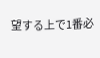望する上で1番必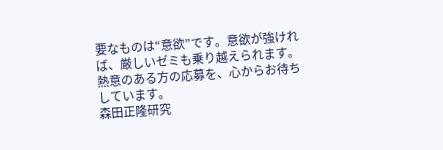要なものは“意欲”です。意欲が強ければ、厳しいゼミも乗り越えられます。熱意のある方の応募を、心からお待ちしています。
森田正隆研究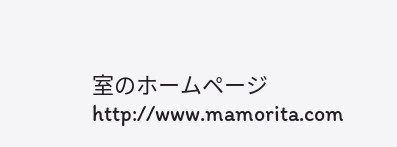室のホームページ http://www.mamorita.com